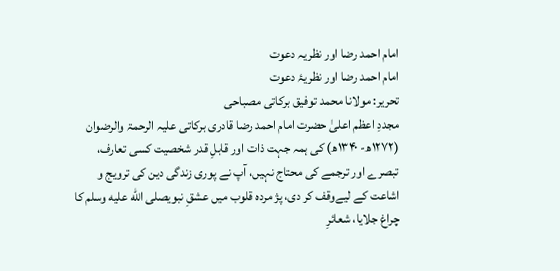امام احمد رضا اور نظریہ دعوت
امام احمد رضا اور نظریۂ دعوت
تحریر: مولانا محمد توفیق برکاتی مصباحی
مجددِ اعظم اعلیٰ حضرت امام احمد رضا قادری برکاتی علیہ الرحمۃ والرضوان (۱۲۷۲ھ- ۱۳۴۰ھ) کی ہمہ جہت ذات اور قابلِ قدر شخصیت کسی تعارف، تبصرے اور ترجمے کی محتاج نہیں، آپ نے پوری زندگی دین کی ترویج و اشاعت کے لیےوقف کر دی، پژ مردہ قلوب میں عشقِ نبویصلى الله عليه وسلم کا چراغ جلایا، شعائرِ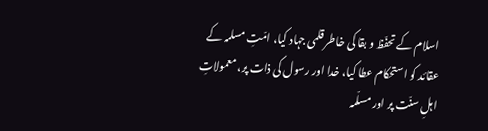اسلام کے تحفّظ و بقا کی خاطر قلمی جہاد کیا، امّتِ مسلمہ کے عقائد کو استحکام عطا کیا، خدا اور رسول کی ذات پر، معمولاتِ اہلِ سنّت پر اور مسلّمہ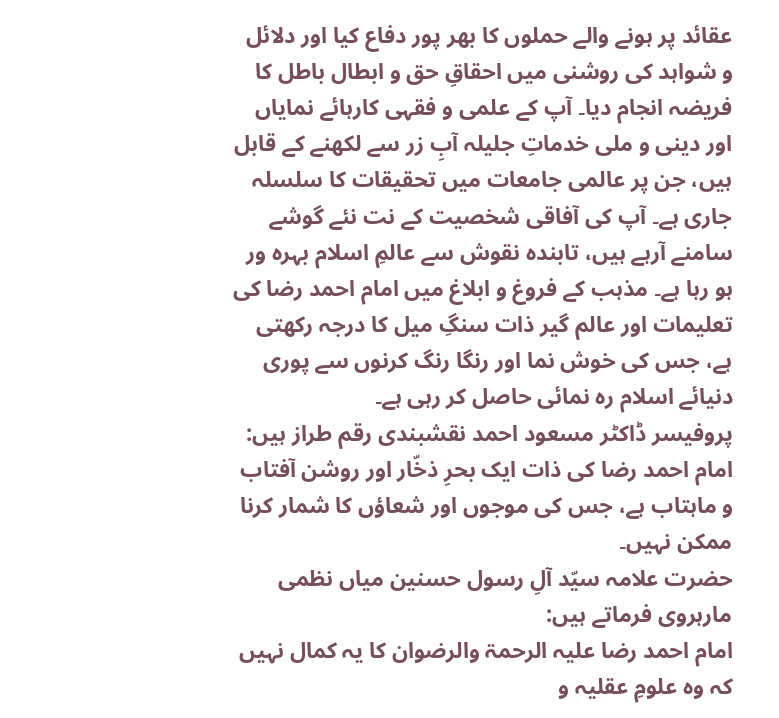عقائد پر ہونے والے حملوں کا بھر پور دفاع کیا اور دلائل و شواہد کی روشنی میں احقاقِ حق و ابطال باطل کا فریضہ انجام دیا۔ آپ کے علمی و فقہی کارہائے نمایاں اور دینی و ملی خدماتِ جلیلہ آبِ زر سے لکھنے کے قابل ہیں، جن پر عالمی جامعات میں تحقیقات کا سلسلہ جاری ہے۔ آپ کی آفاقی شخصیت کے نت نئے گوشے سامنے آرہے ہیں، تابندہ نقوش سے عالمِ اسلام بہرہ ور ہو رہا ہے۔ مذہب کے فروغ و ابلاغ میں امام احمد رضا کی تعلیمات اور عالم گیر ذات سنگِ میل کا درجہ رکھتی ہے، جس کی خوش نما اور رنگا رنگ کرنوں سے پوری دنیائے اسلام رہ نمائی حاصل کر رہی ہے۔
پروفیسر ڈاکٹر مسعود احمد نقشبندی رقم طراز ہیں:
امام احمد رضا کی ذات ایک بحرِ ذخّار اور روشن آفتاب و ماہتاب ہے، جس کی موجوں اور شعاؤں کا شمار کرنا ممکن نہیں۔
حضرت علامہ سیّد آلِ رسول حسنین میاں نظمی مارہروی فرماتے ہیں:
امام احمد رضا علیہ الرحمۃ والرضوان کا یہ کمال نہیں کہ وہ علومِ عقلیہ و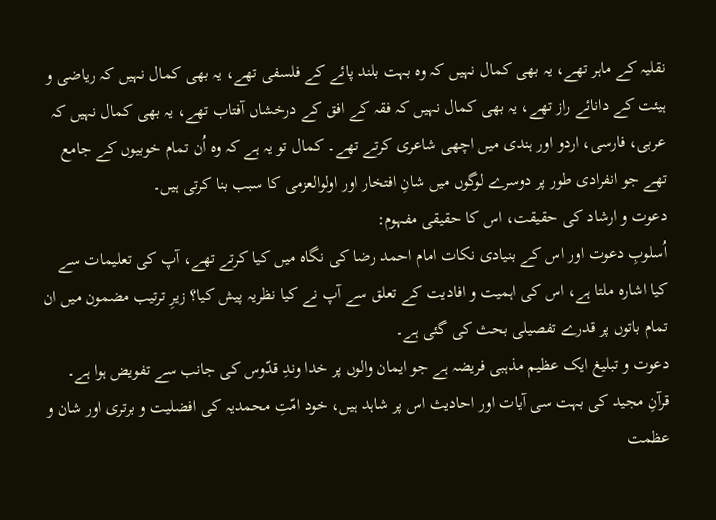نقلیہ کے ماہر تھے، یہ بھی کمال نہیں کہ وہ بہت بلند پائے کے فلسفی تھے، یہ بھی کمال نہیں کہ ریاضی و ہیئت کے دانائے راز تھے، یہ بھی کمال نہیں کہ فقہ کے افق کے درخشاں آفتاب تھے، یہ بھی کمال نہیں کہ عربی، فارسی، اردو اور ہندی میں اچھی شاعری کرتے تھے۔ کمال تو یہ ہے کہ وہ اُن تمام خوبیوں کے جامع تھے جو انفرادی طور پر دوسرے لوگوں میں شانِ افتخار اور اولوالعزمی کا سبب بنا کرتی ہیں۔
دعوت و ارشاد کی حقیقت، اس کا حقیقی مفہوم:
اُسلوبِ دعوت اور اس کے بنیادی نکات امام احمد رضا کی نگاہ میں کیا کرتے تھے، آپ کی تعلیمات سے کیا اشارہ ملتا ہے، اس کی اہمیت و افادیت کے تعلق سے آپ نے کیا نظریہ پیش کیا؟ زیرِ ترتیب مضمون میں ان تمام باتوں پر قدرے تفصیلی بحث کی گئی ہے۔
دعوت و تبلیغ ایک عظیم مذہبی فریضہ ہے جو ایمان والوں پر خدا وندِ قدّوس کی جانب سے تفویض ہوا ہے۔ قرآنِ مجید کی بہت سی آیات اور احادیث اس پر شاہد ہیں، خود امّتِ محمدیہ کی افضلیت و برتری اور شان و عظمت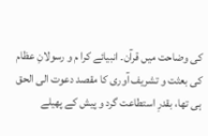کی وضاحت میں قرآن۔ انبیائے کرا م و رسولانِ عظام کی بعثت و تشریف آوری کا مقصد دعوت الی الحق ہی تھا، بقدرِ استطاعت گرد و پیش کے پھیلے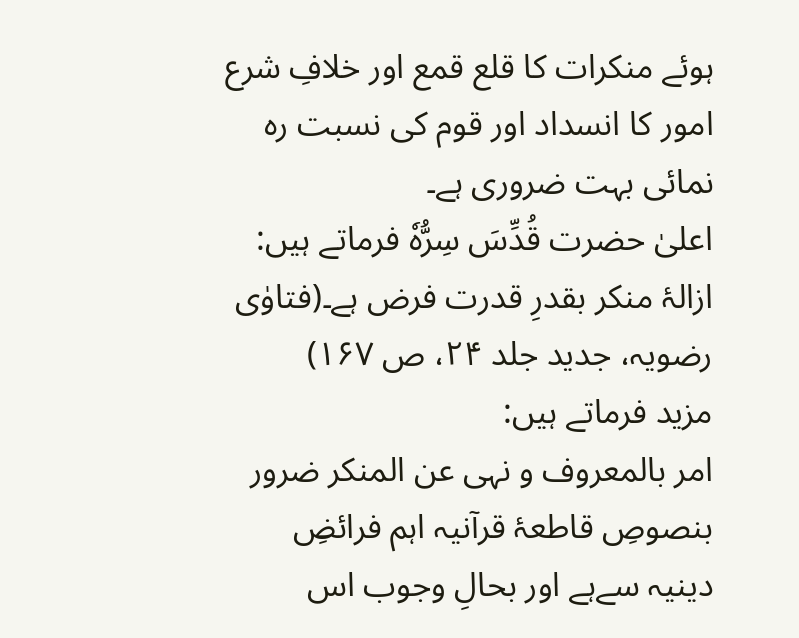ہوئے منکرات کا قلع قمع اور خلافِ شرع امور کا انسداد اور قوم کی نسبت رہ نمائی بہت ضروری ہے۔
اعلیٰ حضرت قُدِّسَ سِرُّہٗ فرماتے ہیں:
ازالۂ منکر بقدرِ قدرت فرض ہے۔(فتاوٰی رضویہ، جدید جلد ۲۴، ص ۱۶۷)
مزید فرماتے ہیں:
امر بالمعروف و نہی عن المنکر ضرور بنصوصِ قاطعۂ قرآنیہ اہم فرائضِ دینیہ سےہے اور بحالِ وجوب اس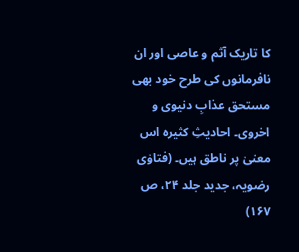کا تاریک آثم و عاصی اور ان نافرمانوں کی طرح خود بھی مستحق عذابِ دنیوی و اخروی۔ احادیثِ کثیرہ اس معنیٰ پر ناطق ہیں۔ (فتاوٰی رضویہ، جدید جلد ۲۴، ص ۱۶۷)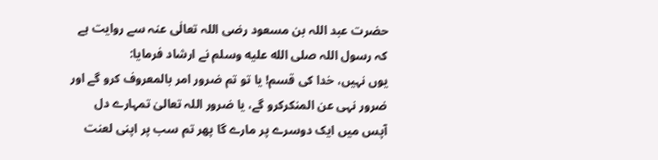حضرت عبد اللہ بن مسعود رضی اللہ تعالٰی عنہ سے روایت ہے کہ رسول اللہ صلى الله عليه وسلم نے ارشاد فرمایا:
یوں نہیں، خدا کی قسم! یا تو تم ضرور امر بالمعروف کرو گے اور ضرور نہی عن المنکرکرو گے، یا ضرور اللہ تعالیٰ تمہارے دل آپس میں ایک دوسرے پر مارے گا پھر تم سب پر اپنی لعنت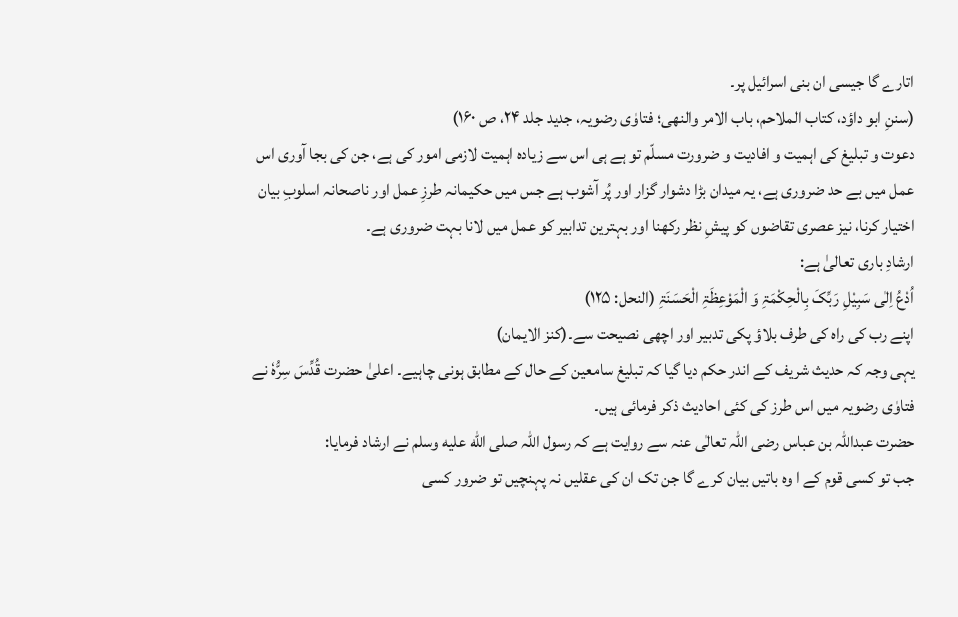اتارے گا جیسی ان بنی اسرائیل پر۔
(سننِ ابو داؤد، کتاب الملاحم، باب الامر والنھی؛ فتاوٰی رضویہ، جدید جلد ۲۴، ص ۱۶۰)
دعوت و تبلیغ کی اہمیت و افادیت و ضرورت مسلّم تو ہے ہی اس سے زیادہ اہمیت لازمی امور کی ہے، جن کی بجا آوری اس عمل میں بے حد ضروری ہے، یہ میدان بڑا دشوار گزار اور پُر آشوب ہے جس میں حکیمانہ طرزِ عمل اور ناصحانہ اسلوبِ بیان اختیار کرنا، نیز عصری تقاضوں کو پیشِ نظر رکھنا اور بہترین تدابیر کو عمل میں لانا بہت ضروری ہے۔
ارشادِ باری تعالیٰ ہے:
اُدْعُ اِلٰی سَبِیْلِ رَبِّکَ بِالْحِکْمَۃِ وَ الْمَوْعِظَۃِ الْحَسَنَۃِ (النحل: ۱۲۵)
اپنے رب کی راہ کی طرف بلاؤ پکی تدبیر اور اچھی نصیحت سے۔(کنز الایمان)
یہی وجہ کہ حدیث شریف کے اندر حکم دیا گیا کہ تبلیغ سامعین کے حال کے مطابق ہونی چاہیے۔ اعلیٰ حضرت قُدِّسَ سِرُّہٗ نے فتاوٰی رضویہ میں اس طرز کی کئی احادیث ذکر فرمائی ہیں۔
حضرت عبداللہ بن عباس رضی اللہ تعالٰی عنہ سے روایت ہے کہ رسول اللہ صلى الله عليه وسلم نے ارشاد فرمایا:
جب تو کسی قوم کے ا وہ باتیں بیان کرے گا جن تک ان کی عقلیں نہ پہنچیں تو ضرور کسی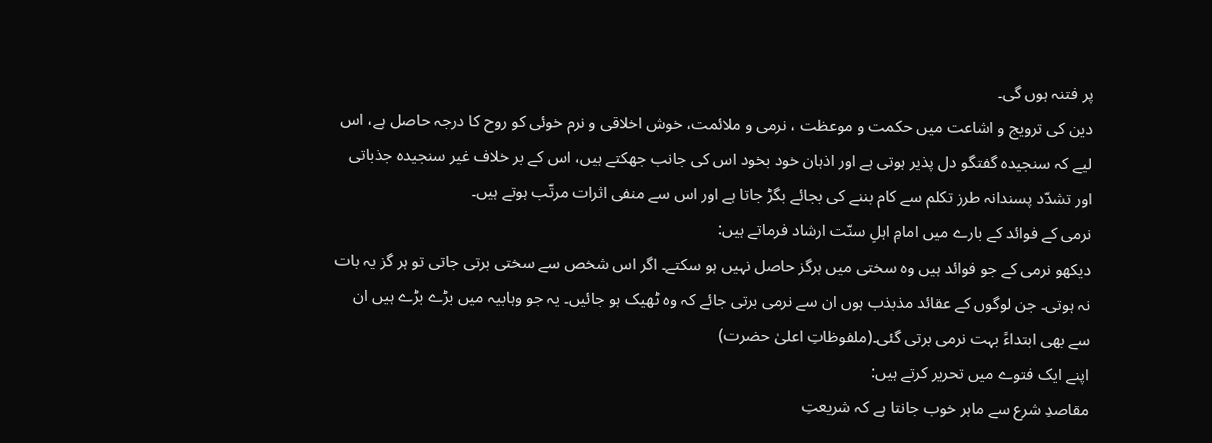پر فتنہ ہوں گی۔
دین کی ترویج و اشاعت میں حکمت و موعظت ، نرمی و ملائمت، خوش اخلاقی و نرم خوئی کو روح کا درجہ حاصل ہے، اس لیے کہ سنجیدہ گفتگو دل پذیر ہوتی ہے اور اذہان خود بخود اس کی جانب جھکتے ہیں، اس کے بر خلاف غیر سنجیدہ جذباتی اور تشدّد پسندانہ طرز تکلم سے کام بننے کی بجائے بگڑ جاتا ہے اور اس سے منفی اثرات مرتّب ہوتے ہیں۔
نرمی کے فوائد کے بارے میں امامِ اہلِ سنّت ارشاد فرماتے ہیں:
دیکھو نرمی کے جو فوائد ہیں وہ سختی میں ہرگز حاصل نہیں ہو سکتے۔ اگر اس شخص سے سختی برتی جاتی تو ہر گز یہ بات نہ ہوتی۔ جن لوگوں کے عقائد مذبذب ہوں ان سے نرمی برتی جائے کہ وہ ٹھیک ہو جائیں۔ یہ جو وہابیہ میں بڑے بڑے ہیں ان سے بھی ابتداءً بہت نرمی برتی گئی۔(ملفوظاتِ اعلیٰ حضرت)
اپنے ایک فتوے میں تحریر کرتے ہیں:
مقاصدِ شرع سے ماہر خوب جانتا ہے کہ شریعتِ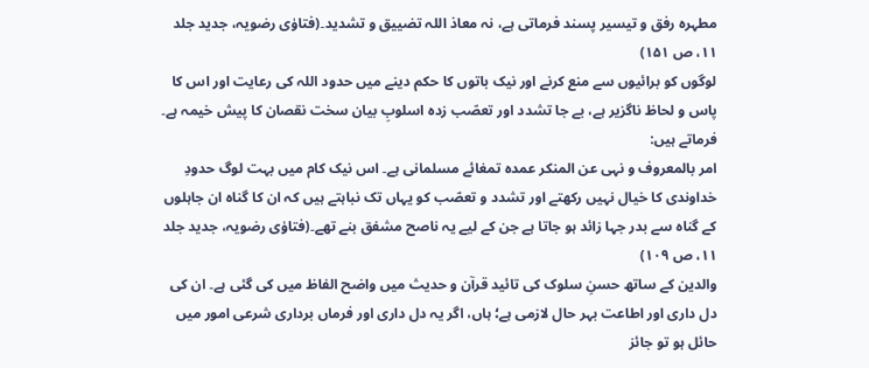مطہرہ رفق و تیسیر پسند فرماتی ہے، نہ معاذ اللہ تضییق و تشدید۔(فتاوٰی رضویہ، جدید جلد ۱۱، ص ۱۵۱)
لوگوں کو برائیوں سے منع کرنے اور نیک باتوں کا حکم دینے میں حدود اللہ کی رعایت اور اس کا پاس و لحاظ ناگزیر ہے، بے جا تشدد اور تعصّب زدہ اسلوبِ بیان سخت نقصان کا پیش خیمہ ہے۔
فرماتے ہیں:
امر بالمعروف و نہی عن المنکر عمدہ تمغائے مسلمانی ہے۔ اس نیک کام میں بہت لوگ حدودِ خداوندی کا خیال نہیں رکھتے اور تشدد و تعصّب کو یہاں تک نباہتے ہیں کہ ان کا گناہ ان جاہلوں کے گناہ سے بدر جہا زائد ہو جاتا ہے جن کے لیے یہ ناصح مشفق بنے تھے۔(فتاوٰی رضویہ، جدید جلد ۱۱، ص ۱۰۹)
والدین کے ساتھ حسنِ سلوک کی تائید قرآن و حدیث میں واضح الفاظ میں کی گئی ہے۔ ان کی دل داری اور اطاعت بہر حال لازمی ہے؛ ہاں، اگر یہ دل داری اور فرماں برداری شرعی امور میں حائل ہو تو جائز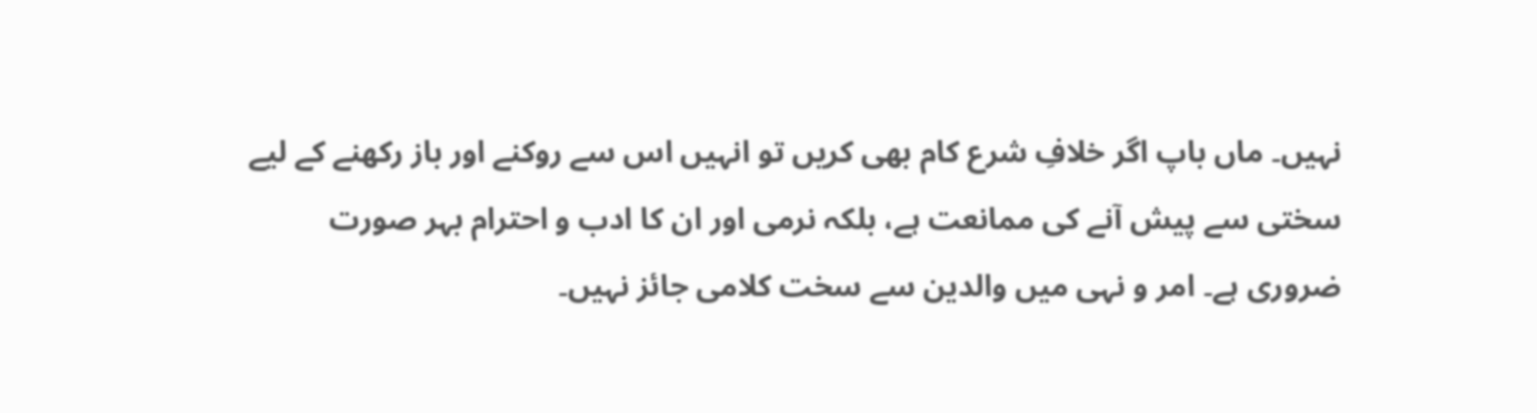نہیں۔ ماں باپ اگر خلافِ شرع کام بھی کریں تو انہیں اس سے روکنے اور باز رکھنے کے لیے سختی سے پیش آنے کی ممانعت ہے، بلکہ نرمی اور ان کا ادب و احترام بہر صورت ضروری ہے۔ امر و نہی میں والدین سے سخت کلامی جائز نہیں۔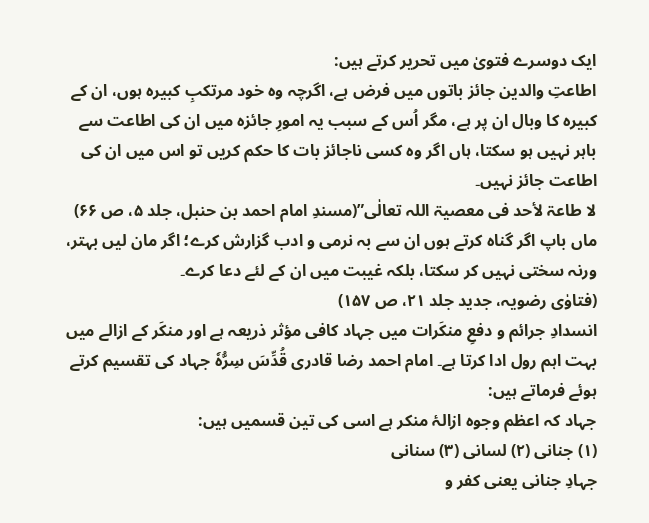ایک دوسرے فتویٰ میں تحریر کرتے ہیں:
اطاعتِ والدین جائز باتوں میں فرض ہے، اگرچہ وہ خود مرتکبِ کبیرہ ہوں، ان کے کبیرہ کا وبال ان پر ہے، مگر اُس کے سبب یہ امورِ جائزہ میں ان کی اطاعت سے باہر نہیں ہو سکتا، ہاں اگر وہ کسی ناجائز بات کا حکم کریں تو اس میں ان کی اطاعت جائز نہیں۔
لا طاعۃ لأحد فی معصیۃ اللہ تعالٰی”(مسندِ امام احمد بن حنبل، جلد ۵، ص ۶۶)
ماں باپ اگر گناہ کرتے ہوں ان سے بہ نرمی و ادب گزارش کرے؛ اگر مان لیں بہتر، ورنہ سختی نہیں کر سکتا، بلکہ غیبت میں ان کے لئے دعا کرے۔
(فتاوٰی رضویہ، جدید جلد ۲۱، ص ۱۵۷)
انسدادِ جرائم و دفعِ منکَرات میں جہاد کافی مؤثر ذریعہ ہے اور منکَر کے ازالے میں بہت اہم رول ادا کرتا ہے۔ امام احمد رضا قادری قُدِّسَ سِرُّہٗ جہاد کی تقسیم کرتے ہوئے فرماتے ہیں:
جہاد کہ اعظم وجوہ ازالۂ منکر ہے اسی کی تین قسمیں ہیں:
(۱) جنانی (۲) لسانی (۳) سنانی
جہادِ جنانی یعنی کفر و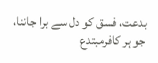بدعت، فسق کو دل سے برا جاننا، جو ہر کافرمبتدع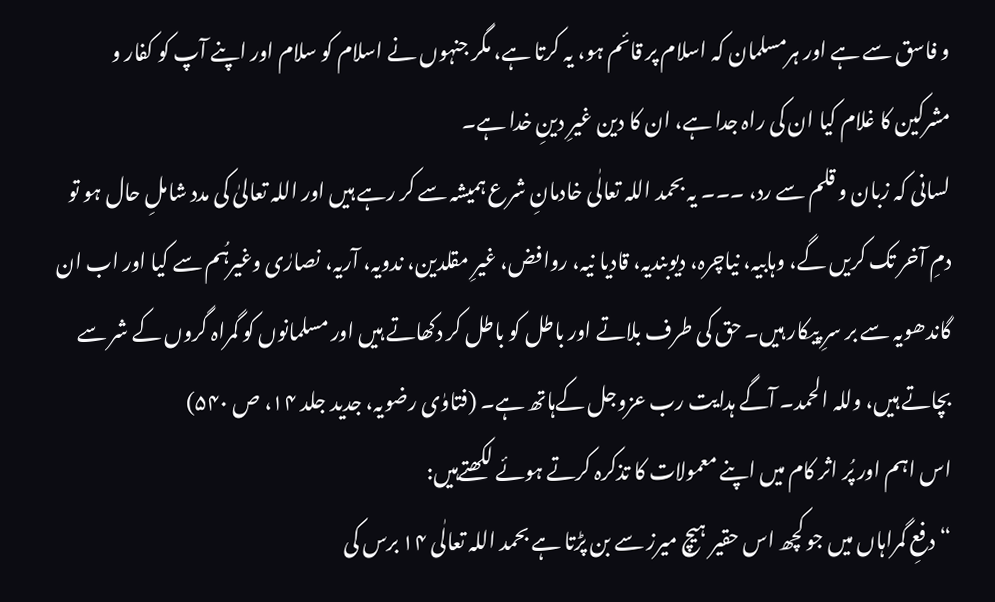و فاسق سے ہے اور ہرمسلمان کہ اسلام پر قائم ہو، یہ کرتا ہے، مگر جنہوں نے اسلام کو سلام اور اپنے آپ کو کفار و مشرکین کا غلام کیا ان کی راہ جدا ہے، ان کا دین غیرِ دینِ خدا ہے۔
لسانی کہ زبان و قلم سے رد، ۔۔۔ یہ بحمد اللہ تعالٰی خادمانِ شرع ہمیشہ سے کر رہے ہیں اور اللہ تعالیٰ کی مدد شاملِ حال ہو تو دمِ آخر تک کریں گے، وہابیہ، نیاچرہ، دیوبندیہ، قادیا نیہ، روافض، غیرِ مقلدین، ندویہ، آریہ، نصارٰی وغیرہُم سے کیا اور اب ان گاندھویہ سے بر سرِ پیکار ہیں۔ حق کی طرف بلاتے اور باطل کو باطل کر دکھاتے ہیں اور مسلمانوں کو گمراہ گروں کے شر سے بچاتے ہیں، وللہ الحمد۔ آگے ہدایت رب عزوجل کےہاتھ ہے۔ (فتاوٰی رضویہ، جدید جلد ۱۴، ص ۵۴۰)
اس اہم اور پُر اثر کام میں اپنے معمولات کا تذکرہ کرتے ہوئے لکھتےہیں:
“دفعِ گمراہاں میں جو کچھ اس حقیر ہیچ میرز سے بن پڑتا ہے بحمد اللہ تعالٰی ۱۴ برس کی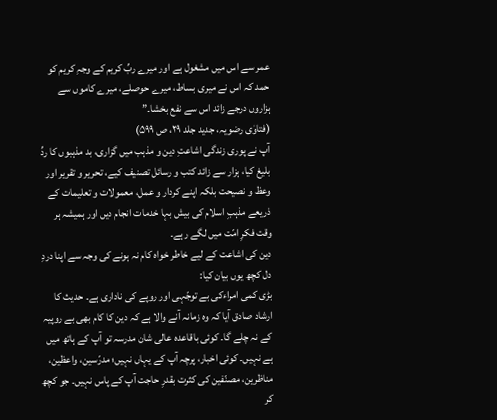عمر سے اس میں مشغول ہے اور میرے ربِّ کریم کے وجہِ کریم کو حمد کہ اس نے میری بساط، میرے حوصلے، میرے کاموں سے ہزاروں درجے زائد اس سے نفع بخشا۔”
(فتاوٰی رضویہ، جدید جلد ۲۹، ص ۵۹۹)
آپ نے پوری زندگی اشاعتِ دین و مذہب میں گزاری، بد مذہبوں کا ردِّ بلیغ کیا، ہزار سے زائد کتب و رسائل تصنیف کیے، تحریر و تقریر اور وعظ و نصیحت بلکہ اپنے کردار و عمل، معمولات و تعلیمات کے ذریعے مذہبِ اسلام کی بیش بہا خدمات انجام دیں اور ہمیشہ ہر وقت فکرِ امّت میں لگے رہے۔
دین کی اشاعت کے لیے خاطر خواہ کام نہ ہونے کی وجہ سے اپنا دردِ دل کچھ یوں بیان کیا:
بڑی کمی امراءکی بے توجّہی اور روپے کی ناداری ہے۔ حدیث کا ارشاد صادق آیا کہ وہ زمانہ آنے والا ہے کہ دین کا کام بھی بے روپیہ کے نہ چلے گا۔ کوئی باقاعدہ عالی شان مدرسہ تو آپ کے ہاتھ میں ہے نہیں۔ کوئی اخبار، پرچہ آپ کے یہاں نہیں؛ مدرّسین، واعظین، مناظرین، مصنّفین کی کثرت بقدرِ حاجت آپ کے پاس نہیں۔ جو کچھ کر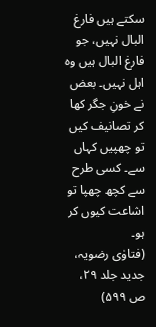سکتے ہیں فارغ البال نہیں، جو فارغ البال ہیں وہ اہل نہیں۔ بعض نے خونِ جگر کھا کر تصانیف کیں تو چھپیں کہاں سے۔ کسی طرح سے کچھ چھپا تو اشاعت کیوں کر ہو۔
(فتاوٰی رضویہ، جدید جلد ۲۹، ص ۵۹۹)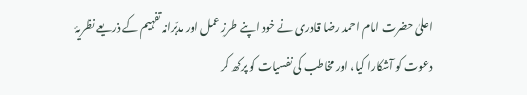اعلیٰ حضرت امام احمد رضا قادری نے خود اپنے طرزِ عمل اور مدبّرانہ تفہیم کے ذریعے نظریۂ دعوت کو آشکارا کیا، اور مخاطب کی نفسیات کو پرکھ کر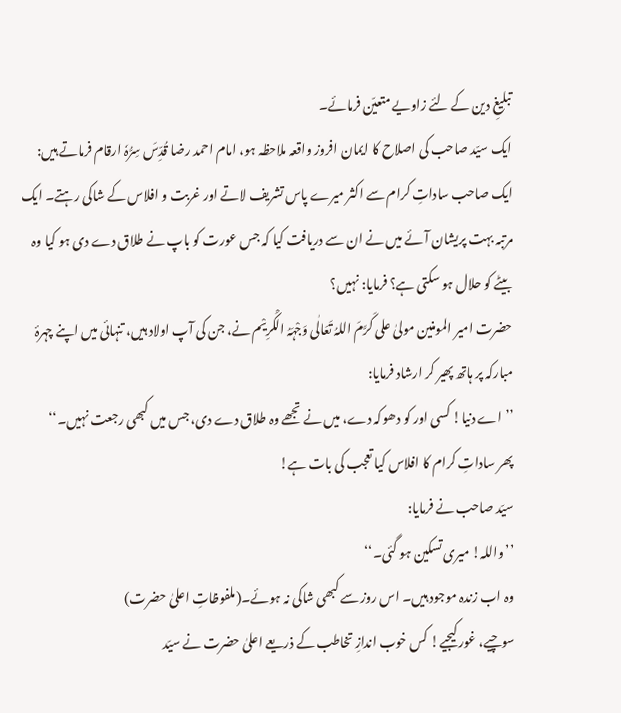تبلیغِ دین کے لئے زاویے متعیّن فرمائے۔
ایک سیّد صاحب کی اصلاح کا ایمان افروز واقعہ ملاحظہ ہو، امام احمد رضا قُدِّسَ سِرُّہٗ ارقام فرماتے ہیں:
ایک صاحب ساداتِ کرام سے اکثر میرے پاس تشریف لاتے اور غربت و افلاس کے شاکی رہتے۔ ایک مرتبہ بہت پریشان آئے میں نے ان سے دریافت کیا کہ جس عورت کو باپ نے طلاق دے دی ہو کیا وہ بیٹے کو حلال ہو سکتی ہے؟ فرمایا: نہیں؟
حضرت امیر المومنین مولیٰ علی کَرَّمَ اللہُ تَعَالٰی وَجْہَہُ الْکَرِیْم نے، جن کی آپ اولاد ہیں، تنہائی میں اپنے چہرۂ مبارکہ پر ہاتھ پھیر کر ارشاد فرمایا:
’’اے دنیا! کسی اور کو دھوکہ دے، میں نے تجھے وہ طلاق دے دی، جس میں کبھی رجعت نہیں۔‘‘
پھر ساداتِ کرام کا افلاس کیا تعجب کی بات ہے!
سیّد صاحب نے فرمایا:
’’واللہ! میری تسکین ہو گئی۔‘‘
وہ اب زندہ موجود ہیں۔ اس روز سے کبھی شاکی نہ ہوئے۔(ملفوظاتِ اعلیٰ حضرت)
سوچیے، غور کیجیے! کس خوب اندازِ تخاطب کے ذریعے اعلیٰ حضرت نے سیّد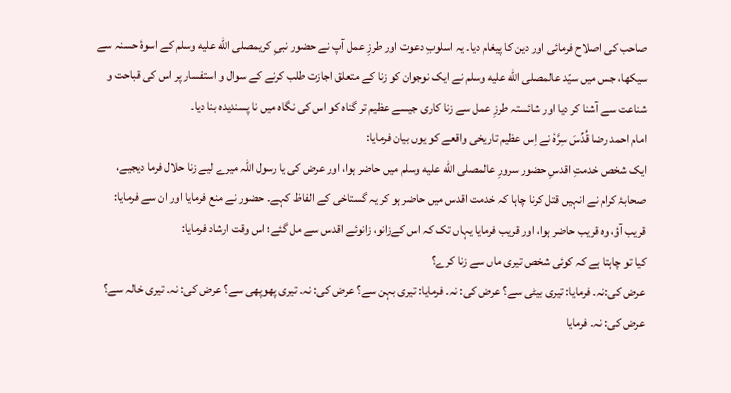صاحب کی اصلاح فرمائی اور دین کا پیغام دیا۔ یہ اسلوبِ دعوت اور طرزِ عمل آپ نے حضور نبیِ کریمصلى الله عليه وسلم کے اسوۂ حسنہ سے سیکھا، جس میں سیّد عالمصلى الله عليه وسلم نے ایک نوجوان کو زنا کے متعلق اجازت طلب کرنے کے سوال و استفسار پر اس کی قباحت و شناعت سے آشنا کر دیا اور شائستہ طرزِ عمل سے زنا کاری جیسے عظیم تر گناہ کو اس کی نگاہ میں نا پسندیدہ بنا دیا۔
امام احمد رضا قُدِّسَ سِرَّہٗ نے اِس عظیم تاریخی واقعے کو یوں بیان فرمایا:
ایک شخص خدمتِ اقدسِ حضور سرورِ عالمصلى الله عليه وسلم میں حاضر ہوا، اور عرض کی یا رسول اللہ میرے لیے زنا حلال فرما دیجیے، صحابۂ کرام نے انہیں قتل کرنا چاہا کہ خدمت اقدس میں حاضر ہو کر یہ گستاخی کے الفاظ کہے۔ حضور نے منع فرمایا اور ان سے فرمایا: قریب آؤ، وہ قریب حاضر ہوا، اور قریب فرمایا یہاں تک کہ اس کےزانو، زانوئے اقدس سے مل گئے؛ اس وقت ارشاد فرمایا:
کیا تو چاہتا ہے کہ کوئی شخص تیری ماں سے زنا کرے؟
عرض کی:نہ۔ فرمایا: تیری بیٹی سے؟ عرض کی: نہ۔ فرمایا: تیری بہن سے؟ عرض کی: نہ۔ تیری پھوپھی سے؟ عرض کی: نہ۔ تیری خالہ سے؟ عرض کی: نہ۔ فرمایا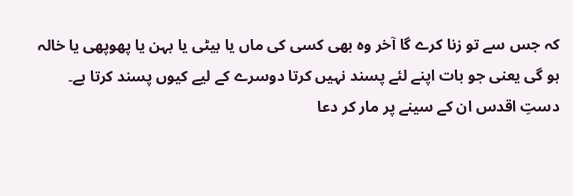کہ جس سے تو زنا کرے گا آخر وہ بھی کسی کی ماں یا بیٹی یا بہن یا پھوپھی یا خالہ ہو گی یعنی جو بات اپنے لئے پسند نہیں کرتا دوسرے کے لیے کیوں پسند کرتا ہے۔
دستِ اقدس ان کے سینے پر مار کر دعا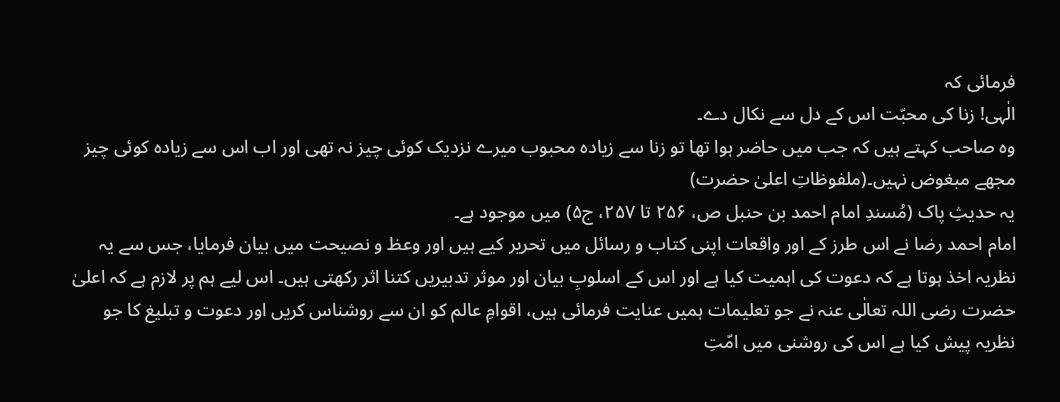فرمائی کہ
الٰہی! زنا کی محبّت اس کے دل سے نکال دے۔
وہ صاحب کہتے ہیں کہ جب میں حاضر ہوا تھا تو زنا سے زیادہ محبوب میرے نزدیک کوئی چیز نہ تھی اور اب اس سے زیادہ کوئی چیز مجھے مبغوض نہیں۔(ملفوظاتِ اعلیٰ حضرت)
یہ حدیثِ پاک (مُسندِ امام احمد بن حنبل ص، ۲۵۶ تا ۲۵۷، ج۵) میں موجود ہے۔
امام احمد رضا نے اس طرز کے اور واقعات اپنی کتاب و رسائل میں تحریر کیے ہیں اور وعظ و نصیحت میں بیان فرمایا، جس سے یہ نظریہ اخذ ہوتا ہے کہ دعوت کی اہمیت کیا ہے اور اس کے اسلوبِ بیان اور موثر تدبیریں کتنا اثر رکھتی ہیں۔ اس لیے ہم پر لازم ہے کہ اعلیٰ حضرت رضی اللہ تعالٰی عنہ نے جو تعلیمات ہمیں عنایت فرمائی ہیں، اقوامِ عالم کو ان سے روشناس کریں اور دعوت و تبلیغ کا جو نظریہ پیش کیا ہے اس کی روشنی میں امّتِ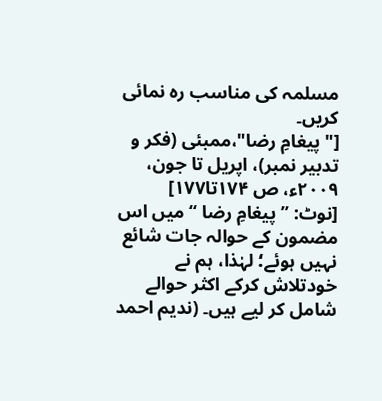مسلمہ کی مناسب رہ نمائی کریں۔
["پیغامِ رضا"،ممبئی (فکر و تدبیر نمبر)، اپریل تا جون، ۲۰۰۹ء، ص ۱۷۴تا۱۷۷]
[نوٹ: ’’پیغامِ رضا ‘‘ میں اس مضمون کے حوالہ جات شائع نہیں ہوئے؛ لہٰذا، ہم نے خودتلاش کرکے اکثر حوالے شامل کر لیے ہیں۔ (ندیم احمد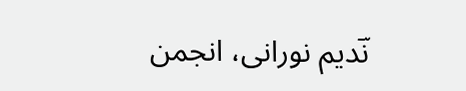نؔدیم نورانی، انجمن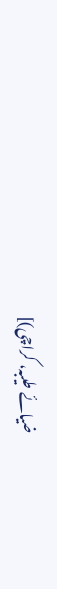ضیائے طیبہ، کراچی)]